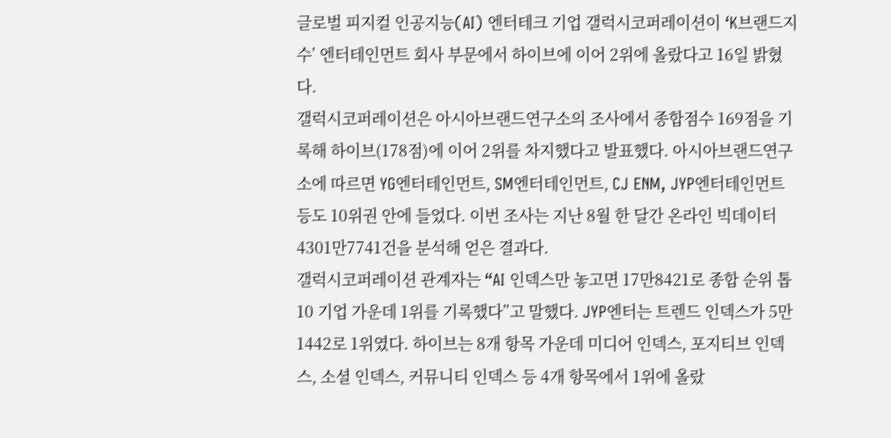글로벌 피지컬 인공지능(AI) 엔터테크 기업 갤럭시코퍼레이션이 ‘K브랜드지수’ 엔터테인먼트 회사 부문에서 하이브에 이어 2위에 올랐다고 16일 밝혔다.
갤럭시코퍼레이션은 아시아브랜드연구소의 조사에서 종합점수 169점을 기록해 하이브(178점)에 이어 2위를 차지했다고 발표했다. 아시아브랜드연구소에 따르면 YG엔터테인먼트, SM엔터테인먼트, CJ ENM, JYP엔터테인먼트 등도 10위권 안에 들었다. 이번 조사는 지난 8월 한 달간 온라인 빅데이터 4301만7741건을 분석해 얻은 결과다.
갤럭시코퍼레이션 관계자는 “AI 인덱스만 놓고면 17만8421로 종합 순위 톱10 기업 가운데 1위를 기록했다”고 말했다. JYP엔터는 트렌드 인덱스가 5만1442로 1위였다. 하이브는 8개 항목 가운데 미디어 인덱스, 포지티브 인덱스, 소셜 인덱스, 커뮤니티 인덱스 등 4개 항목에서 1위에 올랐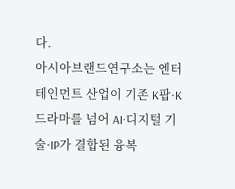다.
아시아브랜드연구소는 엔터테인먼트 산업이 기존 K팝·K드라마를 넘어 AI·디지털 기술·IP가 결합된 융복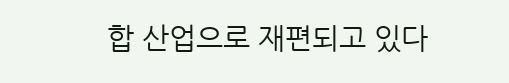합 산업으로 재편되고 있다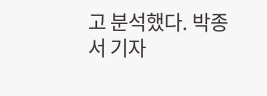고 분석했다. 박종서 기자